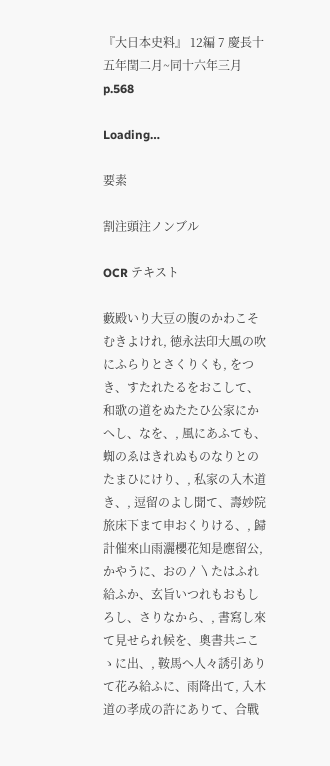『大日本史料』 12編 7 慶長十五年閏二月~同十六年三月 p.568

Loading…

要素

割注頭注ノンブル

OCR テキスト

藪殿いり大豆の腹のかわこそむきよけれ, 徳永法印大風の吹にふらりとさくりくも, をつき、すたれたるをおこして、和歌の道をぬたたひ公家にかへし、なを、, 風にあふても、蜘のゑはきれぬものなりとのたまひにけり、, 私家の入木道き、, 逗留のよし聞て、壽妙院旅床下まて申おくりける、, 歸計催來山雨灑櫻花知是應留公, かやうに、おの〳〵たはふれ給ふか、玄旨いつれもおもしろし、さりなから、, 書寫し來て見せられ候を、奧書共ニこゝに出、, 鞍馬へ人々誘引ありて花み給ふに、雨降出て, 入木道の孝成の許にありて、合戰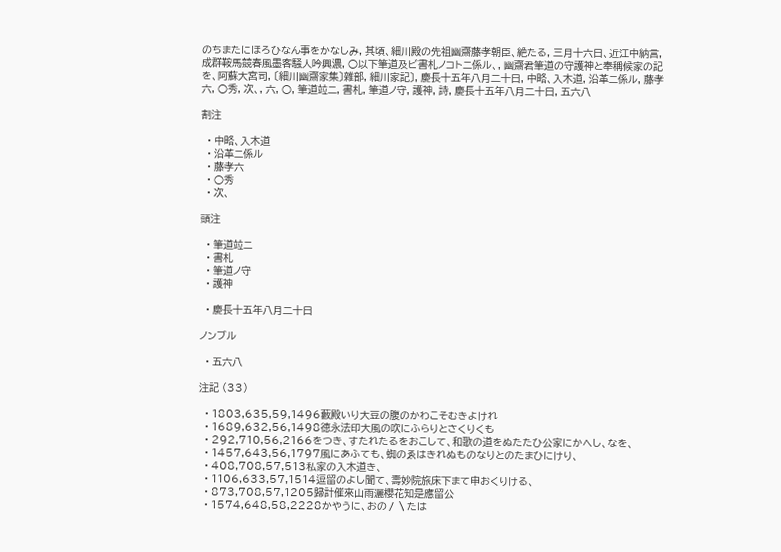のちまたにほろひなん事をかなしみ, 其頃、細川殿の先祖幽齋藤孝朝臣、絶たる, 三月十六日、近江中納言, 成群鞍馬競春風墨客騒人吟興濃, ○以下筆道及ビ書札ノコトニ係ル、, 幽齋君筆道の守護神と奉稱候家の記を、阿蘇大宮司, 〔細川幽齋家集〕雜部, 細川家記〕, 慶長十五年八月二十日, 中略、入木道, 沿革ニ係ル, 藤孝六, ○秀, 次、, 六, ○, 筆道竝ニ, 書札, 筆道ノ守, 護神, 詩, 慶長十五年八月二十日, 五六八

割注

  • 中略、入木道
  • 沿革ニ係ル
  • 藤孝六
  • ○秀
  • 次、

頭注

  • 筆道竝ニ
  • 書札
  • 筆道ノ守
  • 護神

  • 慶長十五年八月二十日

ノンブル

  • 五六八

注記 (33)

  • 1803,635,59,1496藪殿いり大豆の腹のかわこそむきよけれ
  • 1689,632,56,1498徳永法印大風の吹にふらりとさくりくも
  • 292,710,56,2166をつき、すたれたるをおこして、和歌の道をぬたたひ公家にかへし、なを、
  • 1457,643,56,1797風にあふても、蜘のゑはきれぬものなりとのたまひにけり、
  • 408,708,57,513私家の入木道き、
  • 1106,633,57,1514逗留のよし聞て、壽妙院旅床下まて申おくりける、
  • 873,708,57,1205歸計催來山雨灑櫻花知是應留公
  • 1574,648,58,2228かやうに、おの〳〵たは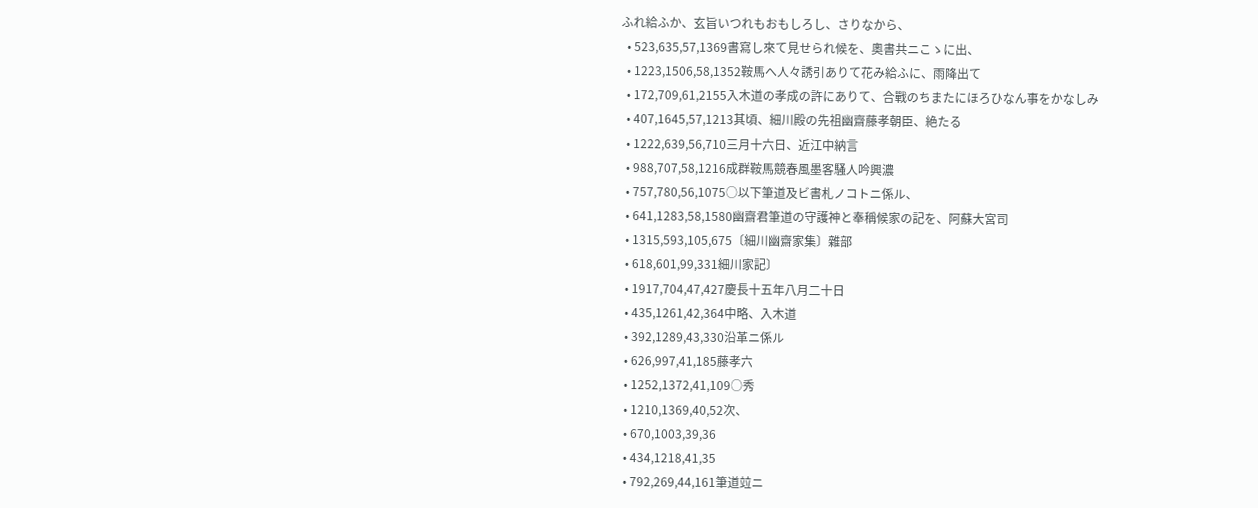ふれ給ふか、玄旨いつれもおもしろし、さりなから、
  • 523,635,57,1369書寫し來て見せられ候を、奧書共ニこゝに出、
  • 1223,1506,58,1352鞍馬へ人々誘引ありて花み給ふに、雨降出て
  • 172,709,61,2155入木道の孝成の許にありて、合戰のちまたにほろひなん事をかなしみ
  • 407,1645,57,1213其頃、細川殿の先祖幽齋藤孝朝臣、絶たる
  • 1222,639,56,710三月十六日、近江中納言
  • 988,707,58,1216成群鞍馬競春風墨客騒人吟興濃
  • 757,780,56,1075○以下筆道及ビ書札ノコトニ係ル、
  • 641,1283,58,1580幽齋君筆道の守護神と奉稱候家の記を、阿蘇大宮司
  • 1315,593,105,675〔細川幽齋家集〕雜部
  • 618,601,99,331細川家記〕
  • 1917,704,47,427慶長十五年八月二十日
  • 435,1261,42,364中略、入木道
  • 392,1289,43,330沿革ニ係ル
  • 626,997,41,185藤孝六
  • 1252,1372,41,109○秀
  • 1210,1369,40,52次、
  • 670,1003,39,36
  • 434,1218,41,35
  • 792,269,44,161筆道竝ニ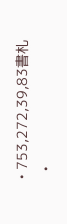• 753,272,39,83書札
  •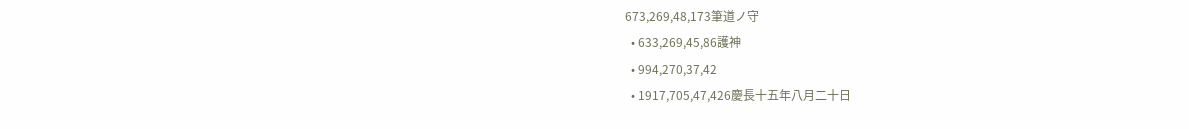673,269,48,173筆道ノ守
  • 633,269,45,86護神
  • 994,270,37,42
  • 1917,705,47,426慶長十五年八月二十日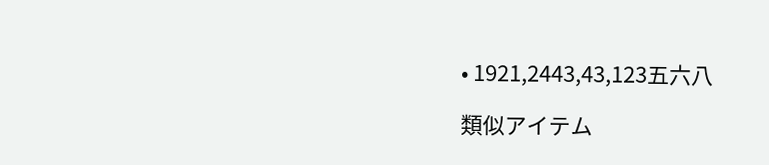• 1921,2443,43,123五六八

類似アイテム